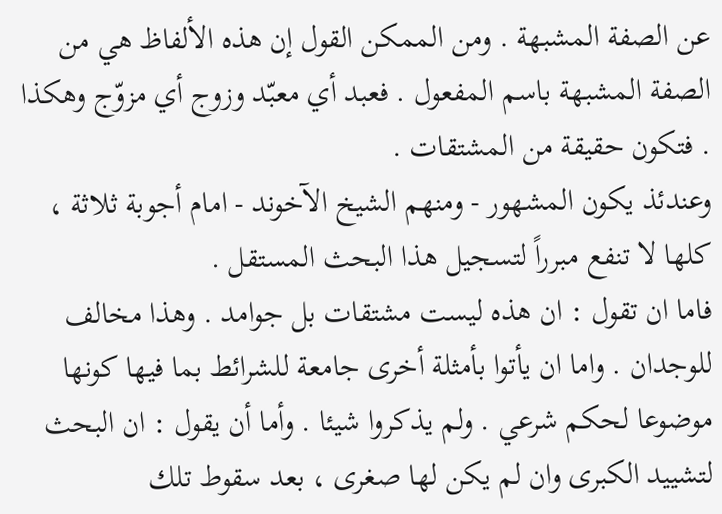عن الصفة المشبهة . ومن الممكن القول إن هذه الألفاظ هي من الصفة المشبهة باسم المفعول . فعبد أي معبّد وزوج أي مزوّج وهكذا . فتكون حقيقة من المشتقات .
وعندئذ يكون المشهور - ومنهم الشيخ الآخوند - امام أجوبة ثلاثة ، كلها لا تنفع مبرراً لتسجيل هذا البحث المستقل .
فاما ان تقول : ان هذه ليست مشتقات بل جوامد . وهذا مخالف للوجدان . واما ان يأتوا بأمثلة أخرى جامعة للشرائط بما فيها كونها موضوعا لحكم شرعي . ولم يذكروا شيئا . وأما أن يقول : ان البحث لتشييد الكبرى وان لم يكن لها صغرى ، بعد سقوط تلك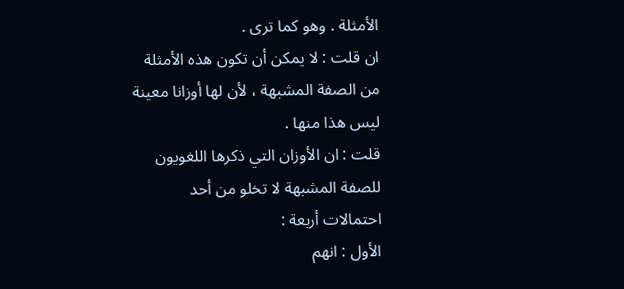الأمثلة . وهو كما ترى .
ان قلت : لا يمكن أن تكون هذه الأمثلة من الصفة المشبهة ، لأن لها أوزانا معينة ليس هذا منها .
قلت : ان الأوزان التي ذكرها اللغويون للصفة المشبهة لا تخلو من أحد احتمالات أربعة :
الأول : انهم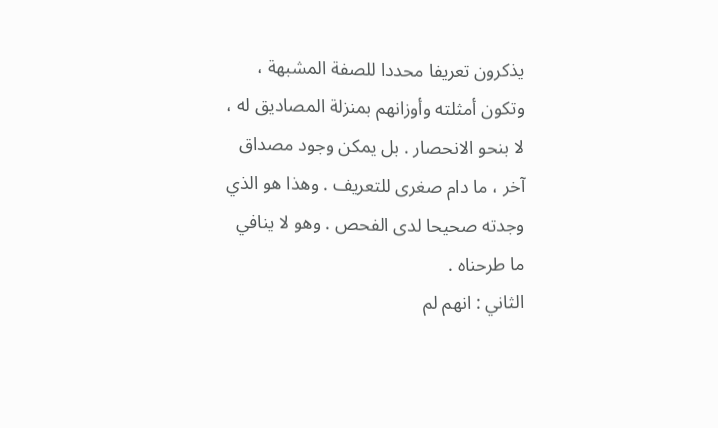يذكرون تعريفا محددا للصفة المشبهة ، وتكون أمثلته وأوزانهم بمنزلة المصاديق له ، لا بنحو الانحصار . بل يمكن وجود مصداق آخر ، ما دام صغرى للتعريف . وهذا هو الذي وجدته صحيحا لدى الفحص . وهو لا ينافي ما طرحناه .
الثاني : انهم لم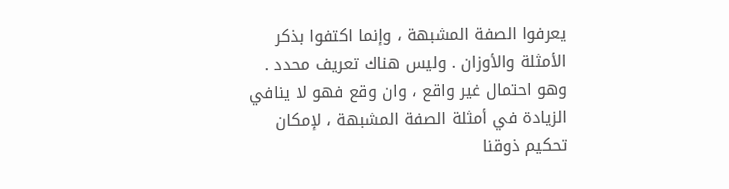يعرفوا الصفة المشبهة ، وإنما اكتفوا بذكر الأمثلة والأوزان . وليس هناك تعريف محدد .
وهو احتمال غير واقع ، وان وقع فهو لا ينافي الزيادة في أمثلة الصفة المشبهة ، لإمكان تحكيم ذوقنا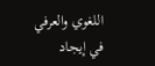اللغوي والعرفي في إيجاد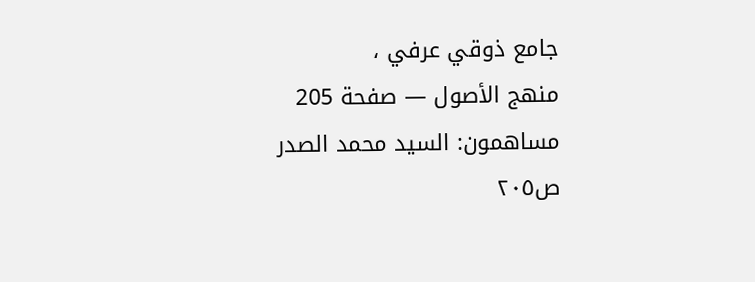جامع ذوقي عرفي ،
منهج الأصول — صفحة 205
مساهمون: السيد محمد الصدر
ص٢٠٥